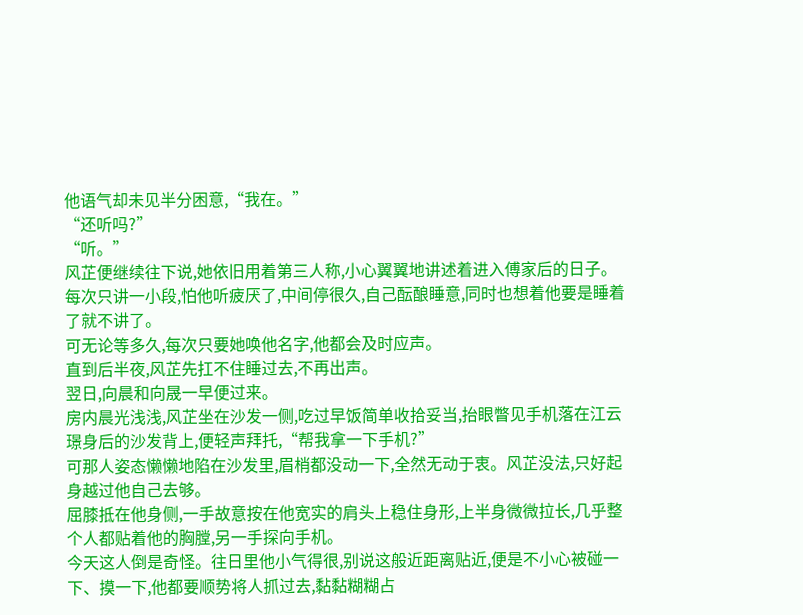他语气却未见半分困意,“我在。”
“还听吗?”
“听。”
风芷便继续往下说,她依旧用着第三人称,小心翼翼地讲述着进入傅家后的日子。
每次只讲一小段,怕他听疲厌了,中间停很久,自己酝酿睡意,同时也想着他要是睡着了就不讲了。
可无论等多久,每次只要她唤他名字,他都会及时应声。
直到后半夜,风芷先扛不住睡过去,不再出声。
翌日,向晨和向晟一早便过来。
房内晨光浅浅,风芷坐在沙发一侧,吃过早饭简单收拾妥当,抬眼瞥见手机落在江云璟身后的沙发背上,便轻声拜托,“帮我拿一下手机?”
可那人姿态懒懒地陷在沙发里,眉梢都没动一下,全然无动于衷。风芷没法,只好起身越过他自己去够。
屈膝抵在他身侧,一手故意按在他宽实的肩头上稳住身形,上半身微微拉长,几乎整个人都贴着他的胸膛,另一手探向手机。
今天这人倒是奇怪。往日里他小气得很,别说这般近距离贴近,便是不小心被碰一下、摸一下,他都要顺势将人抓过去,黏黏糊糊占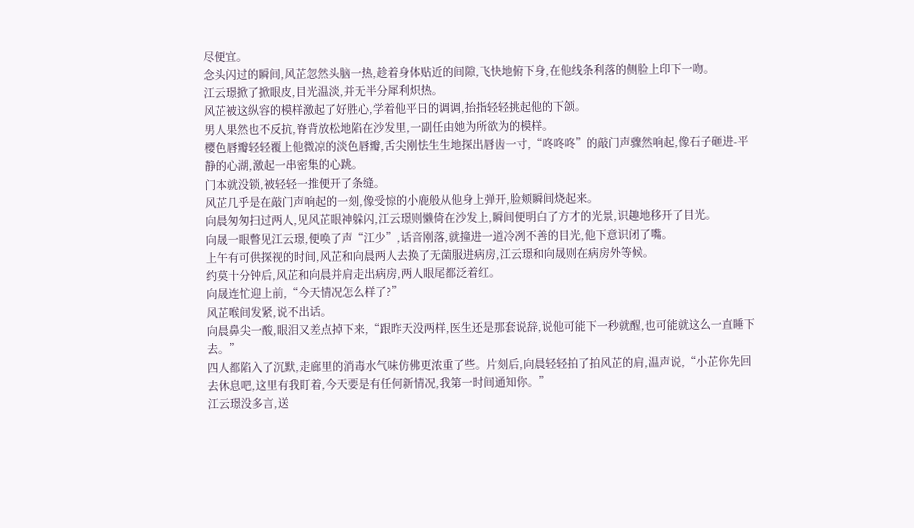尽便宜。
念头闪过的瞬间,风芷忽然头脑一热,趁着身体贴近的间隙,飞快地俯下身,在他线条利落的侧脸上印下一吻。
江云璟掀了掀眼皮,目光温淡,并无半分犀利炽热。
风芷被这纵容的模样激起了好胜心,学着他平日的调调,抬指轻轻挑起他的下颌。
男人果然也不反抗,脊背放松地陷在沙发里,一副任由她为所欲为的模样。
樱色唇瓣轻轻覆上他微凉的淡色唇瓣,舌尖刚怯生生地探出唇齿一寸,“咚咚咚”的敲门声骤然响起,像石子砸进-平静的心湖,激起一串密集的心跳。
门本就没锁,被轻轻一推便开了条缝。
风芷几乎是在敲门声响起的一刻,像受惊的小鹿般从他身上弹开,脸颊瞬间烧起来。
向晨匆匆扫过两人,见风芷眼神躲闪,江云璟则懒倚在沙发上,瞬间便明白了方才的光景,识趣地移开了目光。
向晟一眼瞥见江云璟,便唤了声“江少”,话音刚落,就撞进一道冷冽不善的目光,他下意识闭了嘴。
上午有可供探视的时间,风芷和向晨两人去换了无菌服进病房,江云璟和向晟则在病房外等候。
约莫十分钟后,风芷和向晨并肩走出病房,两人眼尾都泛着红。
向晟连忙迎上前,“今天情况怎么样了?”
风芷喉间发紧,说不出话。
向晨鼻尖一酸,眼泪又差点掉下来,“跟昨天没两样,医生还是那套说辞,说他可能下一秒就醒,也可能就这么一直睡下去。”
四人都陷入了沉默,走廊里的消毒水气味仿佛更浓重了些。片刻后,向晨轻轻拍了拍风芷的肩,温声说,“小芷你先回去休息吧,这里有我盯着,今天要是有任何新情况,我第一时间通知你。”
江云璟没多言,送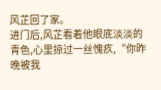风芷回了家。
进门后,风芷看着他眼底淡淡的青色,心里掠过一丝愧疚,“你昨晚被我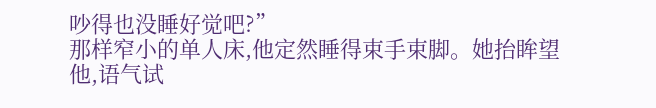吵得也没睡好觉吧?”
那样窄小的单人床,他定然睡得束手束脚。她抬眸望他,语气试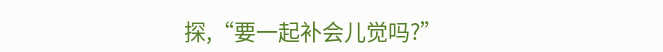探,“要一起补会儿觉吗?”